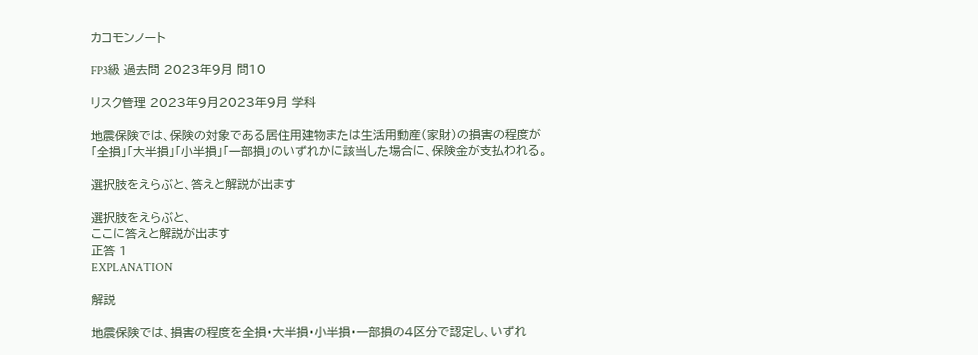カコモンノート

FP3級 過去問 2023年9月 問10

リスク管理 2023年9月2023年9月 学科

地震保険では、保険の対象である居住用建物または生活用動産(家財)の損害の程度が「全損」「大半損」「小半損」「一部損」のいずれかに該当した場合に、保険金が支払われる。

選択肢をえらぶと、答えと解説が出ます

選択肢をえらぶと、
ここに答えと解説が出ます
正答 1
EXPLANATION

解説

地震保険では、損害の程度を全損・大半損・小半損・一部損の4区分で認定し、いずれ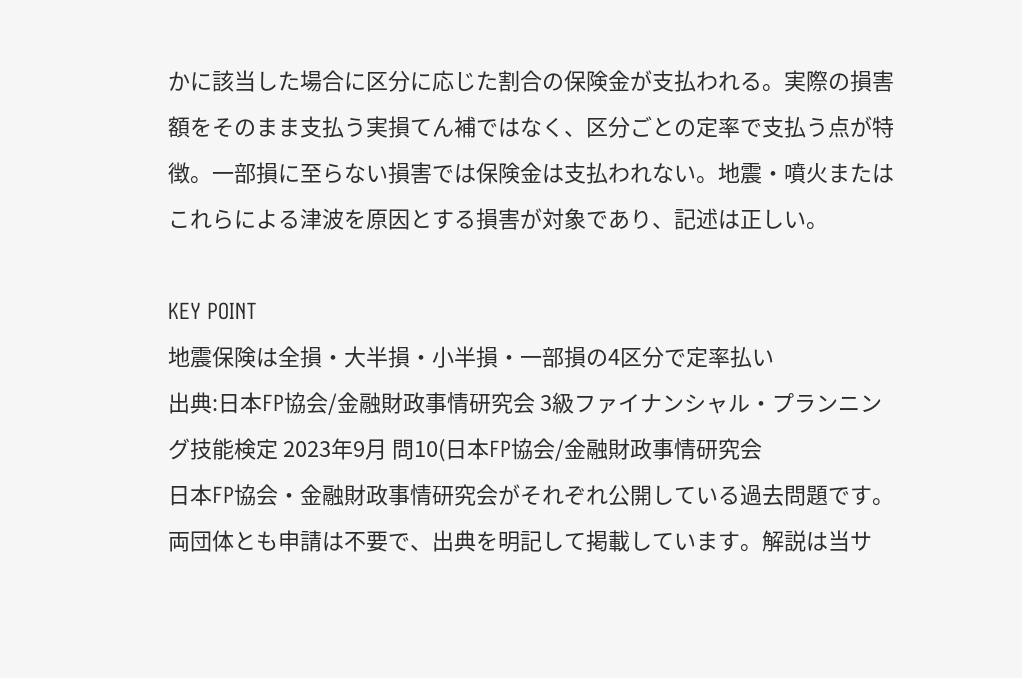かに該当した場合に区分に応じた割合の保険金が支払われる。実際の損害額をそのまま支払う実損てん補ではなく、区分ごとの定率で支払う点が特徴。一部損に至らない損害では保険金は支払われない。地震・噴火またはこれらによる津波を原因とする損害が対象であり、記述は正しい。

KEY POINT
地震保険は全損・大半損・小半損・一部損の4区分で定率払い
出典:日本FP協会/金融財政事情研究会 3級ファイナンシャル・プランニング技能検定 2023年9月 問10(日本FP協会/金融財政事情研究会
日本FP協会・金融財政事情研究会がそれぞれ公開している過去問題です。両団体とも申請は不要で、出典を明記して掲載しています。解説は当サ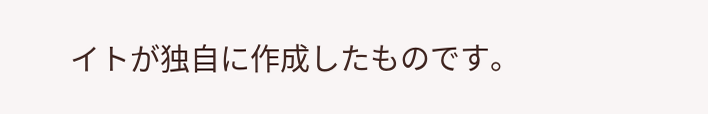イトが独自に作成したものです。